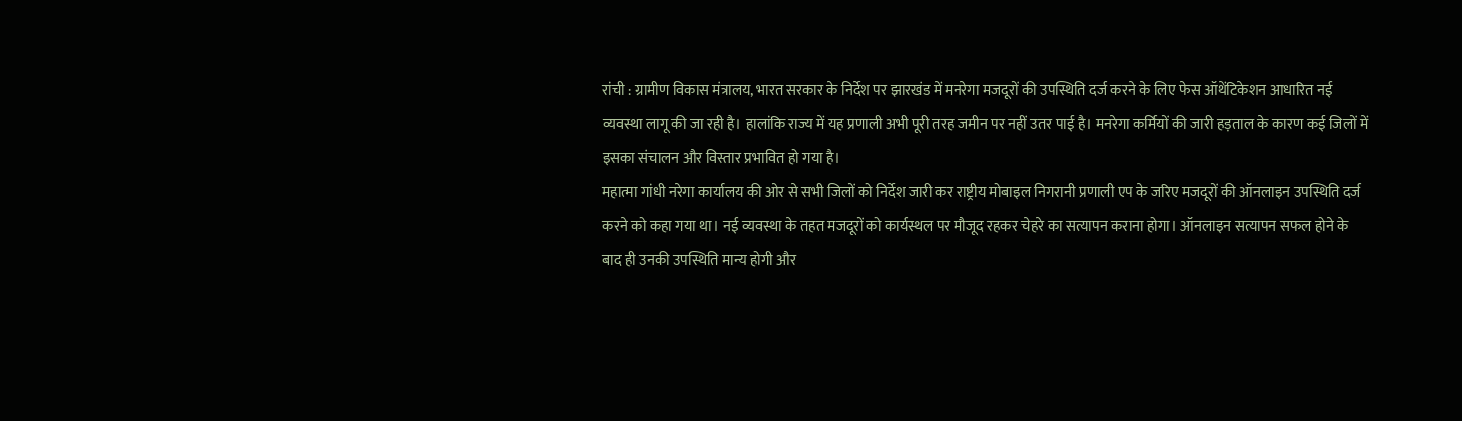रांची : ग्रामीण विकास मंत्रालय, भारत सरकार के निर्देश पर झारखंड में मनरेगा मजदूरों की उपस्थिति दर्ज करने के लिए फेस ऑथेंटिकेशन आधारित नई व्यवस्था लागू की जा रही है। हालांकि राज्य में यह प्रणाली अभी पूरी तरह जमीन पर नहीं उतर पाई है। मनरेगा कर्मियों की जारी हड़ताल के कारण कई जिलों में इसका संचालन और विस्तार प्रभावित हो गया है।
महात्मा गांधी नरेगा कार्यालय की ओर से सभी जिलों को निर्देश जारी कर राष्ट्रीय मोबाइल निगरानी प्रणाली एप के जरिए मजदूरों की ऑनलाइन उपस्थिति दर्ज करने को कहा गया था। नई व्यवस्था के तहत मजदूरों को कार्यस्थल पर मौजूद रहकर चेहरे का सत्यापन कराना होगा। ऑनलाइन सत्यापन सफल होने के बाद ही उनकी उपस्थिति मान्य होगी और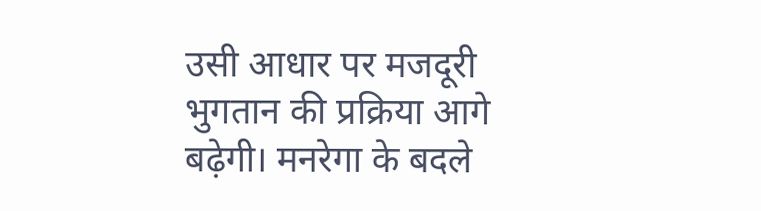उसी आधार पर मजदूरी भुगतान की प्रक्रिया आगे बढ़ेगी। मनरेगा के बदले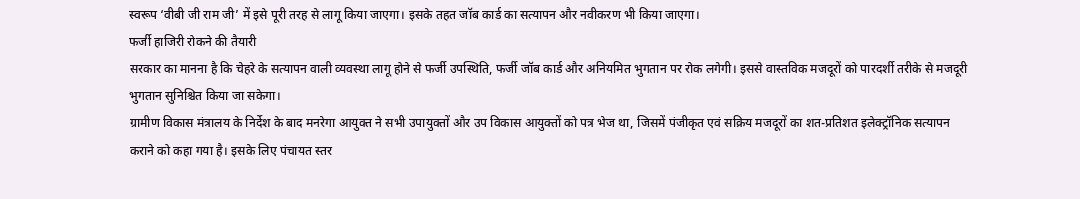स्वरूप ‘वीबी जी राम जी’ में इसे पूरी तरह से लागू किया जाएगा। इसके तहत जॉब कार्ड का सत्यापन और नवीकरण भी किया जाएगा।
फर्जी हाजिरी रोकने की तैयारी
सरकार का मानना है कि चेहरे के सत्यापन वाली व्यवस्था लागू होने से फर्जी उपस्थिति, फर्जी जॉब कार्ड और अनियमित भुगतान पर रोक लगेगी। इससे वास्तविक मजदूरों को पारदर्शी तरीके से मजदूरी भुगतान सुनिश्चित किया जा सकेगा।
ग्रामीण विकास मंत्रालय के निर्देश के बाद मनरेगा आयुक्त ने सभी उपायुक्तों और उप विकास आयुक्तों को पत्र भेज था, जिसमें पंजीकृत एवं सक्रिय मजदूरों का शत-प्रतिशत इलेक्ट्रॉनिक सत्यापन कराने को कहा गया है। इसके लिए पंचायत स्तर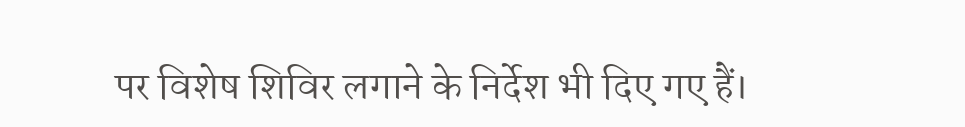पर विशेष शिविर लगाने के निर्देश भी दिए गए हैं।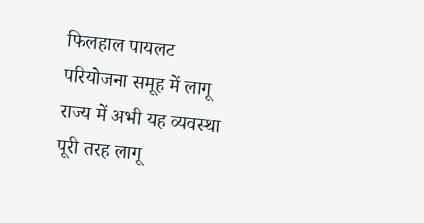फिलहाल पायलट परियोजना समूह में लागू
राज्य में अभी यह व्यवस्था पूरी तरह लागू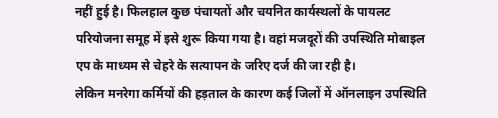नहीं हुई है। फिलहाल कुछ पंचायतों और चयनित कार्यस्थलों के पायलट परियोजना समूह में इसे शुरू किया गया है। वहां मजदूरों की उपस्थिति मोबाइल एप के माध्यम से चेहरे के सत्यापन के जरिए दर्ज की जा रही है।
लेकिन मनरेगा कर्मियों की हड़ताल के कारण कई जिलों में ऑनलाइन उपस्थिति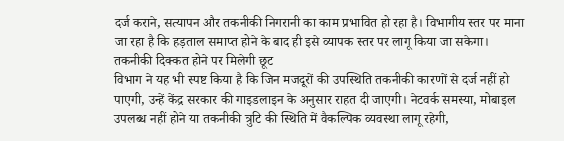दर्ज कराने, सत्यापन और तकनीकी निगरानी का काम प्रभावित हो रहा है। विभागीय स्तर पर माना जा रहा है कि हड़ताल समाप्त होने के बाद ही इसे व्यापक स्तर पर लागू किया जा सकेगा।
तकनीकी दिक्कत होने पर मिलेगी छूट
विभाग ने यह भी स्पष्ट किया है कि जिन मजदूरों की उपस्थिति तकनीकी कारणों से दर्ज नहीं हो पाएगी, उन्हें केंद्र सरकार की गाइडलाइन के अनुसार राहत दी जाएगी। नेटवर्क समस्या, मोबाइल उपलब्ध नहीं होने या तकनीकी त्रुटि की स्थिति में वैकल्पिक व्यवस्था लागू रहेगी,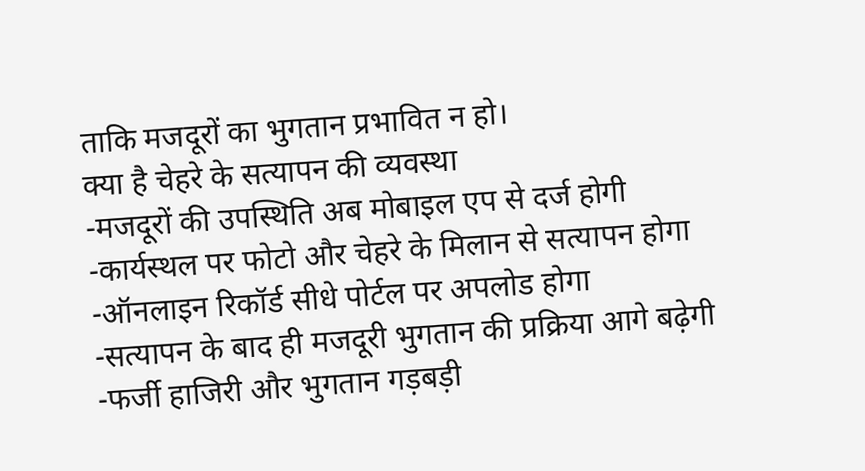ताकि मजदूरों का भुगतान प्रभावित न हो।
क्या है चेहरे के सत्यापन की व्यवस्था
-मजदूरों की उपस्थिति अब मोबाइल एप से दर्ज होगी
-कार्यस्थल पर फोटो और चेहरे के मिलान से सत्यापन होगा
-ऑनलाइन रिकॉर्ड सीधे पोर्टल पर अपलोड होगा
-सत्यापन के बाद ही मजदूरी भुगतान की प्रक्रिया आगे बढ़ेगी
-फर्जी हाजिरी और भुगतान गड़बड़ी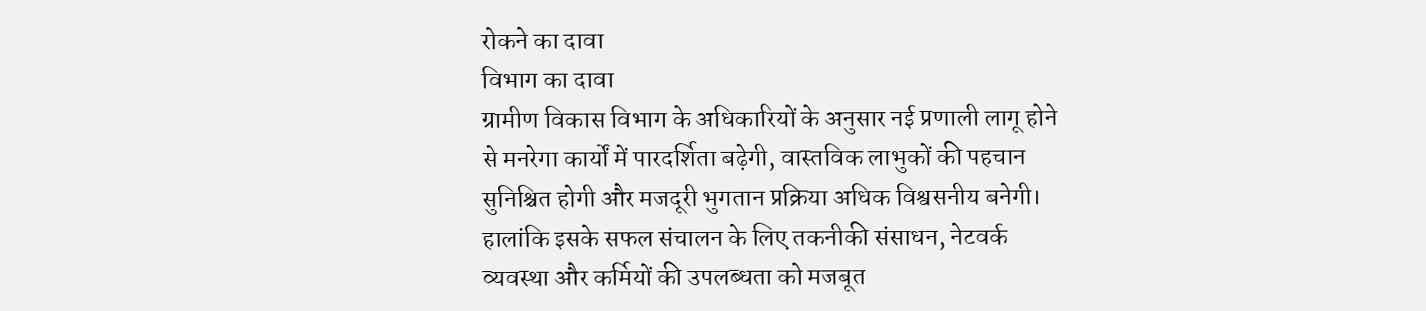रोकने का दावा
विभाग का दावा
ग्रामीण विकास विभाग के अधिकारियों के अनुसार नई प्रणाली लागू होने से मनरेगा कार्यों में पारदर्शिता बढ़ेगी, वास्तविक लाभुकों की पहचान सुनिश्चित होगी और मजदूरी भुगतान प्रक्रिया अधिक विश्वसनीय बनेगी। हालांकि इसके सफल संचालन के लिए तकनीकी संसाधन, नेटवर्क व्यवस्था और कर्मियों की उपलब्धता को मजबूत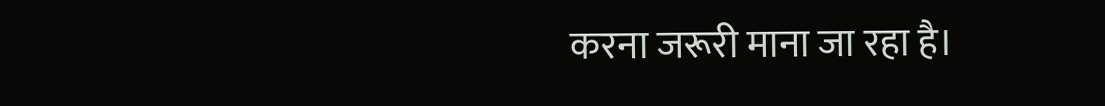करना जरूरी माना जा रहा है।